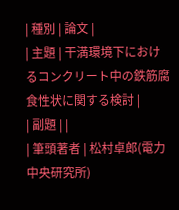| 種別 | 論文 |
| 主題 | 干満環境下におけるコンクリート中の鉄筋腐食性状に関する検討 |
| 副題 | |
| 筆頭著者 | 松村卓郎(電力中央研究所)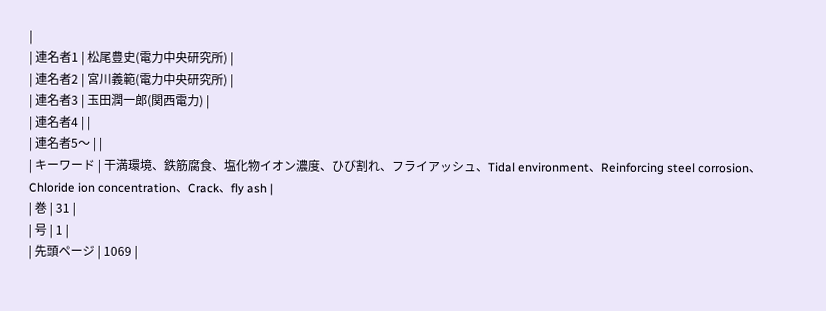|
| 連名者1 | 松尾豊史(電力中央研究所) |
| 連名者2 | 宮川義範(電力中央研究所) |
| 連名者3 | 玉田潤一郎(関西電力) |
| 連名者4 | |
| 連名者5〜 | |
| キーワード | 干満環境、鉄筋腐食、塩化物イオン濃度、ひび割れ、フライアッシュ、Tidal environment、Reinforcing steel corrosion、Chloride ion concentration、Crack、fly ash |
| 巻 | 31 |
| 号 | 1 |
| 先頭ページ | 1069 |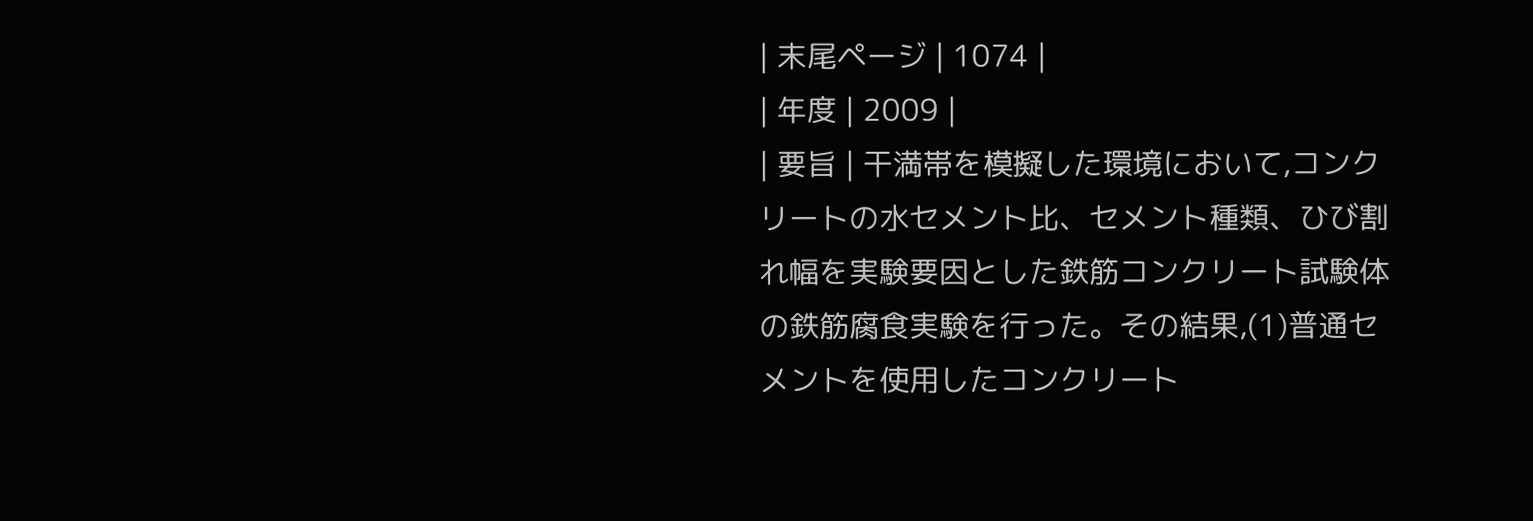| 末尾ページ | 1074 |
| 年度 | 2009 |
| 要旨 | 干満帯を模擬した環境において,コンクリートの水セメント比、セメント種類、ひび割れ幅を実験要因とした鉄筋コンクリート試験体の鉄筋腐食実験を行った。その結果,(1)普通セメントを使用したコンクリート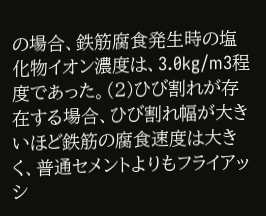の場合、鉄筋腐食発生時の塩化物イオン濃度は、3.0kg/m3程度であった。(2)ひび割れが存在する場合、ひび割れ幅が大きいほど鉄筋の腐食速度は大きく、普通セメントよりもフライアッシ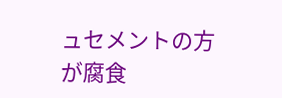ュセメントの方が腐食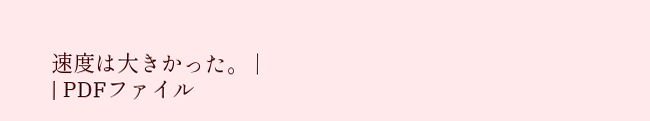速度は大きかった。 |
| PDFファイル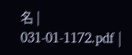名 | 031-01-1172.pdf |